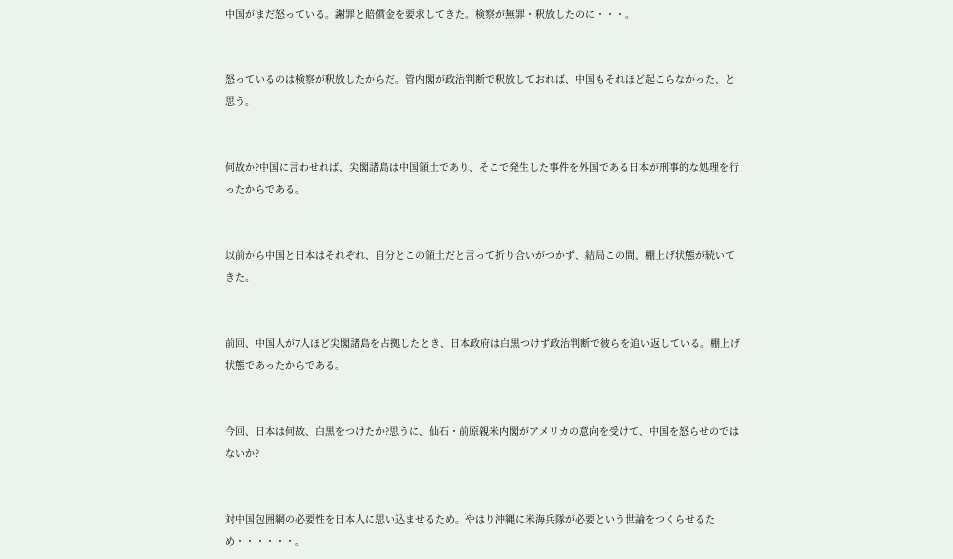中国がまだ怒っている。謝罪と賠償金を要求してきた。検察が無罪・釈放したのに・・・。


怒っているのは検察が釈放したからだ。管内閣が政治判断で釈放しておれば、中国もそれほど起こらなかった、と思う。


何故か?中国に言わせれば、尖閣諸島は中国領土であり、そこで発生した事件を外国である日本が刑事的な処理を行ったからである。


以前から中国と日本はそれぞれ、自分とこの領土だと言って折り合いがつかず、結局この間、棚上げ状態が続いてきた。


前回、中国人が7人ほど尖閣諸島を占拠したとき、日本政府は白黒つけず政治判断で彼らを追い返している。棚上げ状態であったからである。


今回、日本は何故、白黒をつけたか?思うに、仙石・前原親米内閣がアメリカの意向を受けて、中国を怒らせのではないか?


対中国包囲網の必要性を日本人に思い込ませるため。やはり沖縄に米海兵隊が必要という世論をつくらせるため・・・・・・。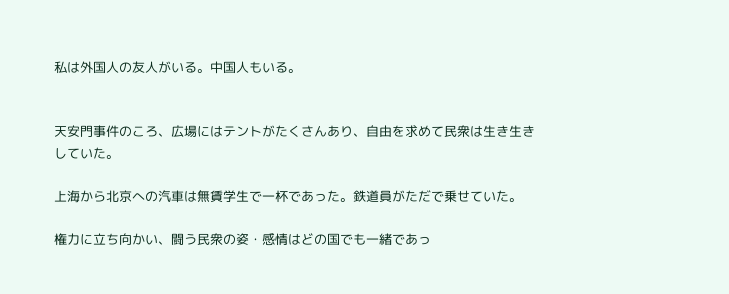私は外国人の友人がいる。中国人もいる。


天安門事件のころ、広場にはテントがたくさんあり、自由を求めて民衆は生き生きしていた。

上海から北京への汽車は無賃学生で一杯であった。鉄道員がただで乗せていた。

権力に立ち向かい、闘う民衆の姿・感情はどの国でも一緒であっ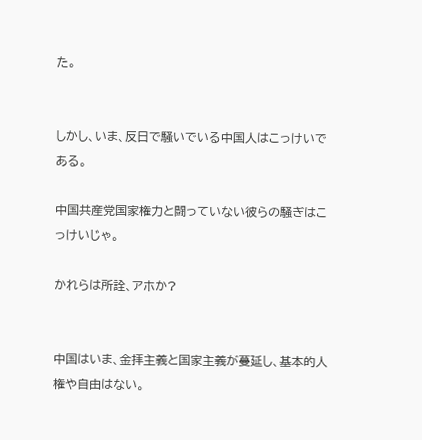た。


しかし、いま、反日で騒いでいる中国人はこっけいである。

中国共産党国家権力と闘っていない彼らの騒ぎはこっけいじゃ。

かれらは所詮、アホか?


中国はいま、金拝主義と国家主義が蔓延し、基本的人権や自由はない。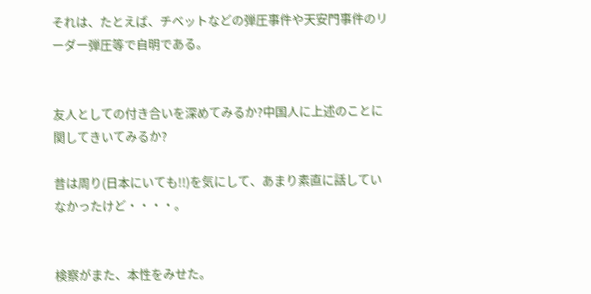それは、たとえば、チベットなどの弾圧事件や天安門事件のリーダー弾圧等で自明である。


友人としての付き合いを深めてみるか?中国人に上述のことに関してきいてみるか?

昔は周り(日本にいても!!)を気にして、あまり素直に話していなかったけど・・・・。


検察がまた、本性をみせた。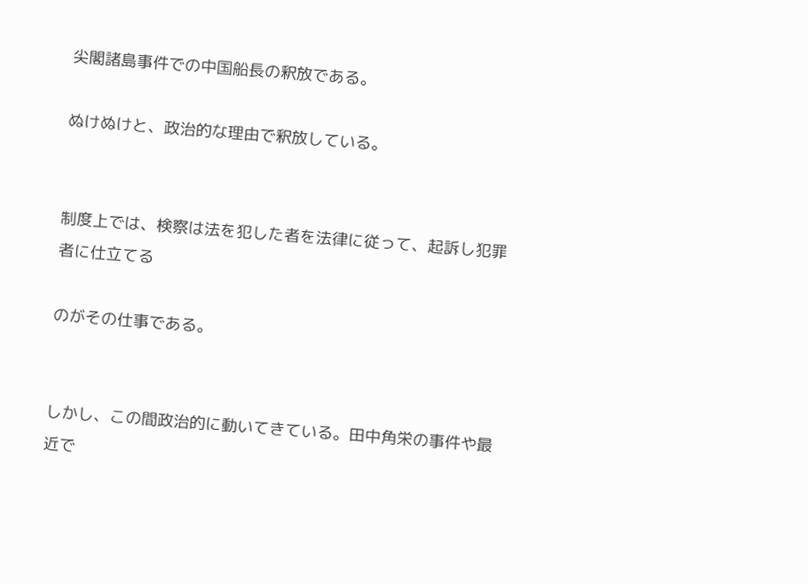尖閣諸島事件での中国船長の釈放である。

ぬけぬけと、政治的な理由で釈放している。


制度上では、検察は法を犯した者を法律に従って、起訴し犯罪者に仕立てる

のがその仕事である。


しかし、この間政治的に動いてきている。田中角栄の事件や最近で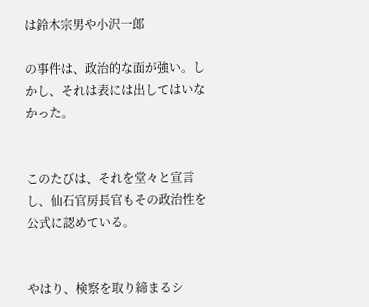は鈴木宗男や小沢一郎

の事件は、政治的な面が強い。しかし、それは表には出してはいなかった。


このたびは、それを堂々と宣言し、仙石官房長官もその政治性を公式に認めている。


やはり、検察を取り締まるシ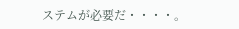ステムが必要だ・・・・。